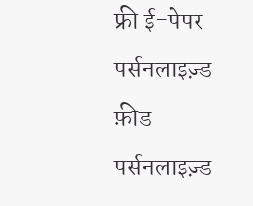फ्री ई-पेपर
पर्सनलाइज़्ड फ़ीड
पर्सनलाइज़्ड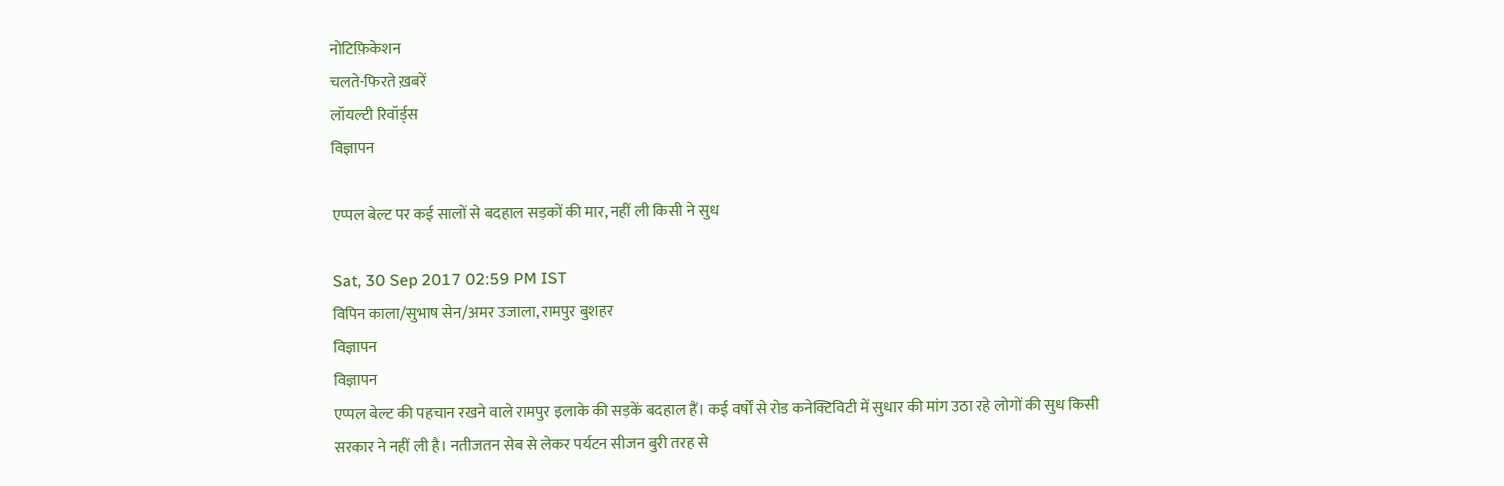नोटिफ़िकेशन
चलते-फिरते ख़बरें
लॉयल्टी रिवॉर्ड्स
विज्ञापन

एप्पल बेल्ट पर कई सालों से बदहाल सड़कों की मार, नहीं ली किसी ने सुध

Sat, 30 Sep 2017 02:59 PM IST
विपिन काला/सुभाष सेन/अमर उजाला, रामपुर बुशहर
विज्ञापन
विज्ञापन
एप्पल बेल्ट की पहचान रखने वाले रामपुर इलाके की सड़कें बदहाल हैं। कई वर्षों से रोड कनेक्टिविटी में सुधार की मांग उठा रहे लोगों की सुध किसी सरकार ने नहीं ली है। नतीजतन सेब से लेकर पर्यटन सीजन बुरी तरह से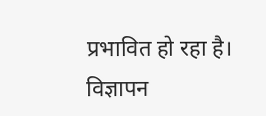प्रभावित हो रहा है।
विज्ञापन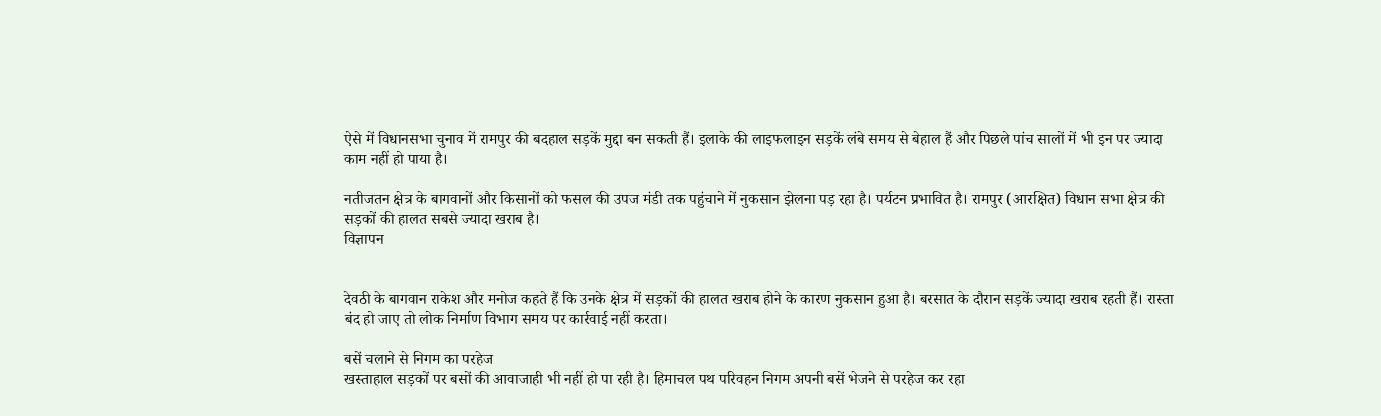ऐसे में विधानसभा चुनाव में रामपुर की बदहाल सड़कें मुद्दा बन सकती हैं। इलाके की लाइफलाइन सड़कें लंबे समय से बेहाल हैं और पिछले पांच सालों में भी इन पर ज्यादा काम नहीं हो पाया है।

नतीजतन क्षेत्र के बागवानों और किसानों को फसल की उपज मंडी तक पहुंचाने में नुकसान झेलना पड़ रहा है। पर्यटन प्रभावित है। रामपुर (आरक्षित) विधान सभा क्षेत्र की सड़कों की हालत सबसे ज्यादा खराब है।
विज्ञापन


देवठी के बागवान राकेश और मनोज कहते हैं कि उनके क्षेत्र में सड़कों की हालत खराब होने के कारण नुकसान हुआ है। बरसात के दौरान सड़कें ज्यादा खराब रहती हैं। रास्ता बंद हो जाए तो लोक निर्माण विभाग समय पर कार्रवाई नहीं करता।

बसें चलाने से निगम का परहेज
खस्ताहाल सड़कों पर बसों की आवाजाही भी नहीं हो पा रही है। हिमाचल पथ परिवहन निगम अपनी बसें भेजने से परहेज कर रहा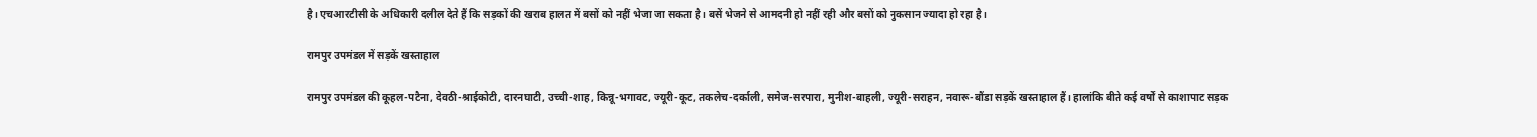है। एचआरटीसी के अधिकारी दलील देते हैं कि सड़कों की खराब हालत में बसों को नहीं भेजा जा सकता है। बसें भेजने से आमदनी हो नहीं रही और बसों को नुकसान ज्यादा हो रहा है।

रामपुर उपमंडल में सड़कें खस्ताहाल

रामपुर उपमंडल की कूहल-पटैना, देवठी-श्राईकोटी, दारनघाटी, उच्ची-शाह, किन्नू-भगावट, ज्यूरी-कूट, तकलेच-दर्काली, समेज-सरपारा, मुनीश-बाहली, ज्यूरी-सराहन, नवारू-बौंडा सड़कें खस्ताहाल हैं। हालांकि बीते कई वर्षों से काशापाट सड़क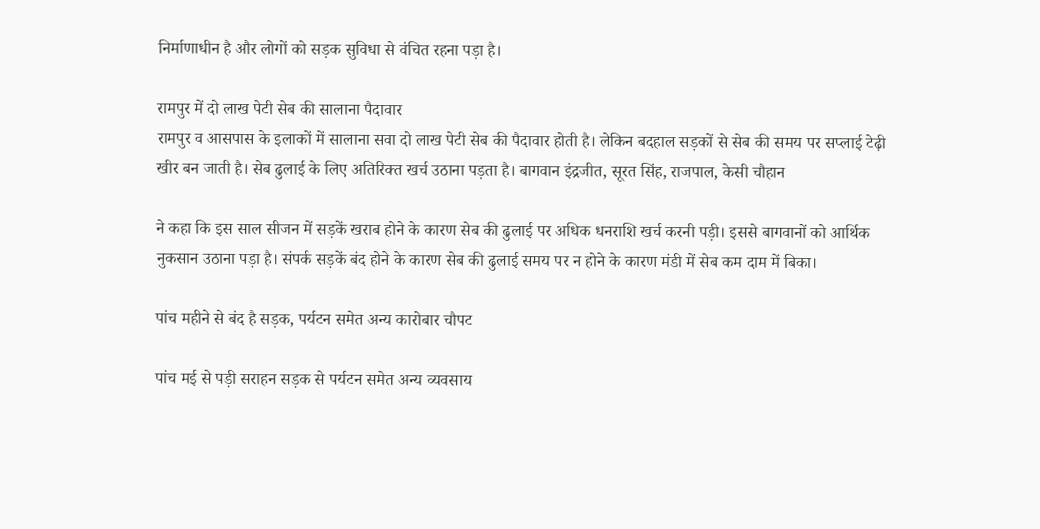निर्माणाधीन है और लोगों को सड़क सुविधा से वंचित रहना पड़ा है।

रामपुर में दो लाख पेटी सेब की सालाना पैदावार
रामपुर व आसपास के इलाकों में सालाना सवा दो लाख पेटी सेब की पैदावार होती है। लेकिन बदहाल सड़कों से सेब की समय पर सप्लाई टेढ़ी खीर बन जाती है। सेब ढुलाई के लिए अतिरिक्त खर्च उठाना पड़ता है। बागवान इंद्रजीत, सूरत सिंह, राजपाल, केसी चौहान

ने कहा कि इस साल सीजन में सड़कें खराब होने के कारण सेब की ढुलाई पर अधिक धनराशि खर्च करनी पड़ी। इससे बागवानों को आर्थिक नुकसान उठाना पड़ा है। संपर्क सड़कें बंद होने के कारण सेब की ढुलाई समय पर न होने के कारण मंडी में सेब कम दाम में बिका।

पांच महीने से बंद है सड़क, पर्यटन समेत अन्य कारोबार चौपट

पांच मई से पड़ी सराहन सड़क से पर्यटन समेत अन्य व्यवसाय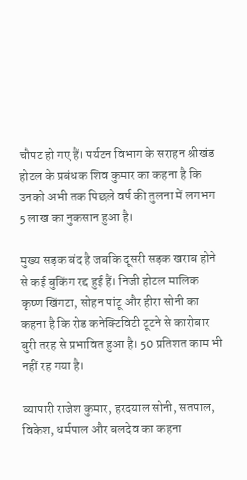चौपट हो गए हैं। पर्यटन विभाग के सराहन श्रीखंड होटल के प्रबंधक शिव कुमार का कहना है कि उनको अभी तक पिछले वर्ष की तुलना में लगभग 5 लाख का नुकसान हुआ है।

मुख्य सड़क बंद है जबकि दूसरी सड़क खराब होने से कई बुकिंग रद्द हुई हैं। निजी होटल मालिक कृष्ण खिंगटा, सोहन पांटू और हीरा सोनी का कहना है कि रोड कनेक्टिविटी टूटने से कारोबार बुरी तरह से प्रभावित हुआ है। 50 प्रतिशत काम भी नहीं रह गया है।

व्यापारी राजेश कुमार, हरदयाल सोनी, सतपाल, विकेश, धर्मपाल और बलदेव का कहना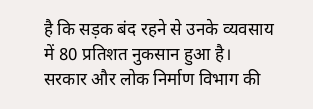है कि सड़क बंद रहने से उनके व्यवसाय में 80 प्रतिशत नुकसान हुआ है। सरकार और लोक निर्माण विभाग की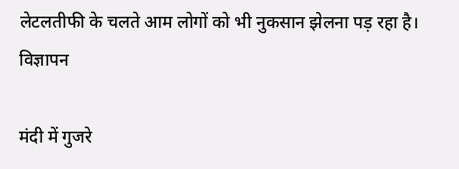लेटलतीफी के चलते आम लोगों को भी नुकसान झेलना पड़ रहा है।
विज्ञापन

मंदी में गुजरे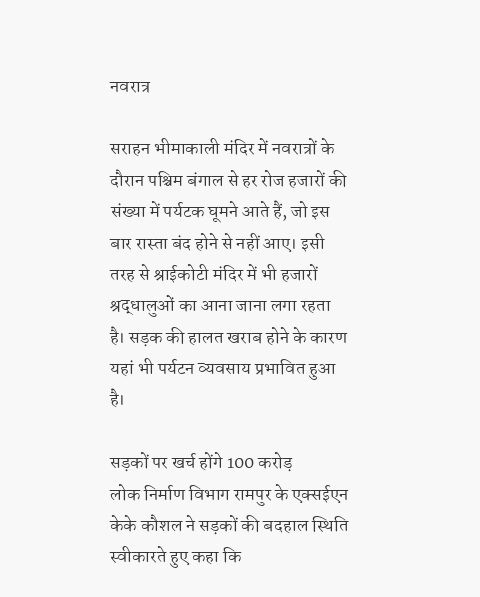नवरात्र

सराहन भीमाकाली मंदिर में नवरात्रों के दौरान पश्चिम बंगाल से हर रोज हजारों की संख्या में पर्यटक घूमने आते हैं, जो इस बार रास्ता बंद होने से नहीं आए। इसी तरह से श्राईकोटी मंदिर में भी हजारों श्रद्धालुओं का आना जाना लगा रहता है। सड़क की हालत खराब होने के कारण यहां भी पर्यटन व्यवसाय प्रभावित हुआ है।

सड़कों पर खर्च होंगे 100 करोड़
लोक निर्माण विभाग रामपुर के एक्सईएन केके कौशल ने सड़कों की बदहाल स्थिति स्वीकारते हुए कहा कि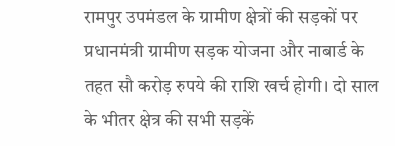रामपुर उपमंडल के ग्रामीण क्षेत्रों की सड़कों पर प्रधानमंत्री ग्रामीण सड़क योजना और नाबार्ड के तहत सौ करोड़ रुपये की राशि खर्च होगी। दो साल के भीतर क्षेत्र की सभी सड़कें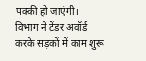पक्की हो जाएंगी। विभाग ने टेंडर अवॉर्ड करके सड़कों में काम शुरू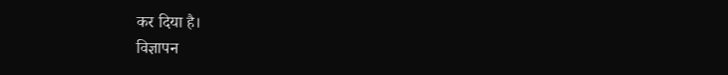कर दिया है।
विज्ञापन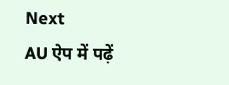Next
AU ऐप में पढ़ें